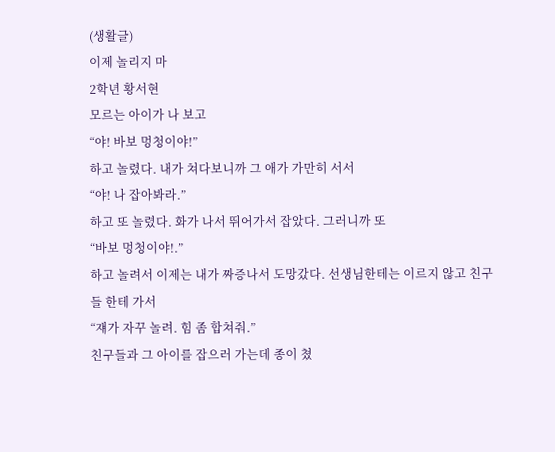(생활글)
이제 놀리지 마
2학년 황서현
모르는 아이가 나 보고
“야! 바보 멍청이야!”
하고 놀렸다. 내가 쳐다보니까 그 애가 가만히 서서
“야! 나 잡아봐라.”
하고 또 놀렸다. 화가 나서 뛰어가서 잡았다. 그러니까 또
“바보 멍청이야!.”
하고 놀려서 이제는 내가 짜증나서 도망갔다. 선생님한테는 이르지 않고 친구들 한테 가서
“쟤가 자꾸 놀려. 힘 좀 합쳐줘.”
친구들과 그 아이를 잡으러 가는데 종이 쳤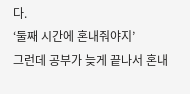다.
‘둘째 시간에 혼내줘야지’
그런데 공부가 늦게 끝나서 혼내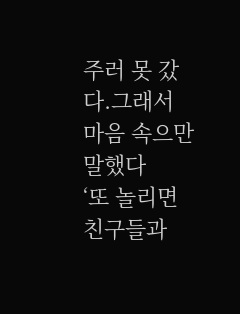주러 못 갔다.그래서 마음 속으만 말했다
‘또 놀리면 친구들과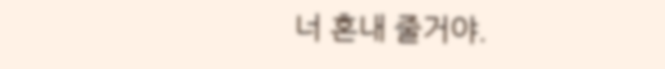너 혼내 줄거야.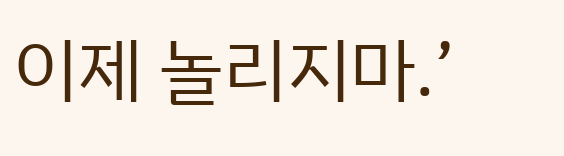이제 놀리지마.’